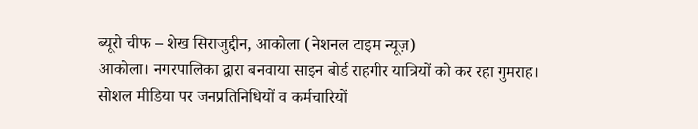ब्यूरो चीफ – शेख सिराजुद्दीन, आकोला (नेशनल टाइम न्यूज़)
आकोला। नगरपालिका द्वारा बनवाया साइन बोर्ड राहगीर यात्रियों को कर रहा गुमराह।
सोशल मीडिया पर जनप्रतिनिधियों व कर्मचारियों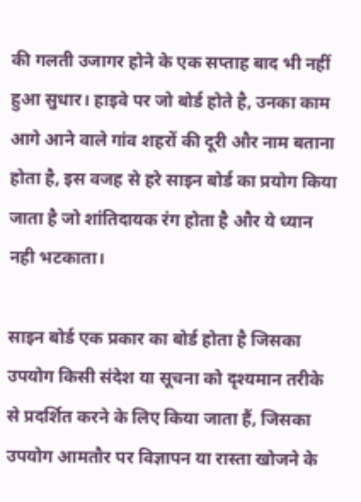की गलती उजागर होने के एक सप्ताह बाद भी नहीं हुआ सुधार। हाइवे पर जो बोर्ड होते है, उनका काम आगे आने वाले गांव शहरों की दूरी और नाम बताना होता है, इस वजह से हरे साइन बोर्ड का प्रयोग किया जाता है जो शांतिदायक रंग होता है और ये ध्यान नही भटकाता।

साइन बोर्ड एक प्रकार का बोर्ड होता है जिसका उपयोग किसी संदेश या सूचना को दृश्यमान तरीके से प्रदर्शित करने के लिए किया जाता हैं, जिसका उपयोग आमतौर पर विज्ञापन या रास्ता खोजने के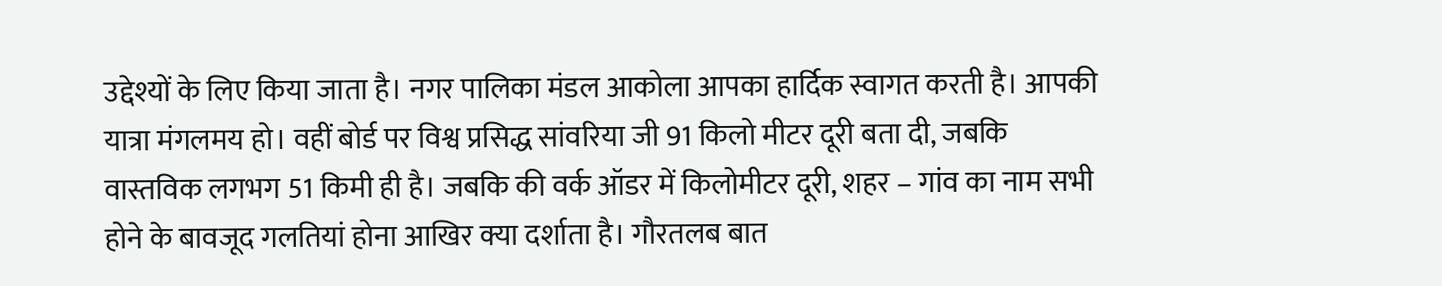उद्देश्यों के लिए किया जाता है। नगर पालिका मंडल आकोला आपका हार्दिक स्वागत करती है। आपकी यात्रा मंगलमय हो। वहीं बोर्ड पर विश्व प्रसिद्ध सांवरिया जी 91 किलो मीटर दूरी बता दी, जबकि वास्तविक लगभग 51 किमी ही है। जबकि की वर्क ऑडर में किलोमीटर दूरी, शहर – गांव का नाम सभी होने के बावजूद गलतियां होना आखिर क्या दर्शाता है। गौरतलब बात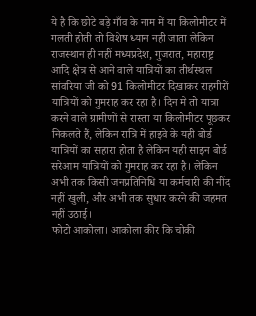ये है कि छोटे बड़े गाँव के नाम में या किलोमीटर में गलती होती तो विशेष ध्यान नही जाता लेकिन राजस्थान ही नहीं मध्यप्रदेश, गुजरात, महाराष्ट्र आदि क्षेत्र से आने वाले यात्रियों का तीर्थस्थल सांवरिया जी को 91 किलोमीटर दिखाकर राहगीरों यात्रियों को गुमराह कर रहा है। दिन मे तो यात्रा करने वाले ग्रामीणों से रास्ता या किलोमीटर पूछकर निकलते हैं, लेकिन रात्रि में हाइवे के यही बोर्ड यात्रियों का सहारा होता है लेकिन यही साइन बोर्ड सरेआम यात्रियों को गुमराह कर रहा है। लेकिन अभी तक किसी जनप्रतिनिधि या कर्मचारी की नींद नहीं खुली, और अभी तक सुधार करने की जहमत नहीं उठाई।
फोटो आकोला। आकोला कीर कि चोकी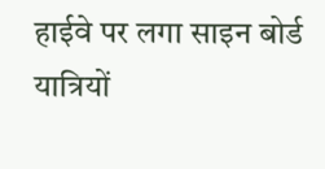हाईवे पर लगा साइन बोर्ड यात्रियों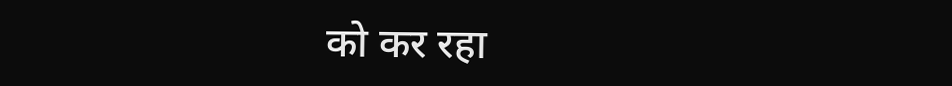को कर रहा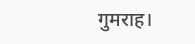गुमराह।